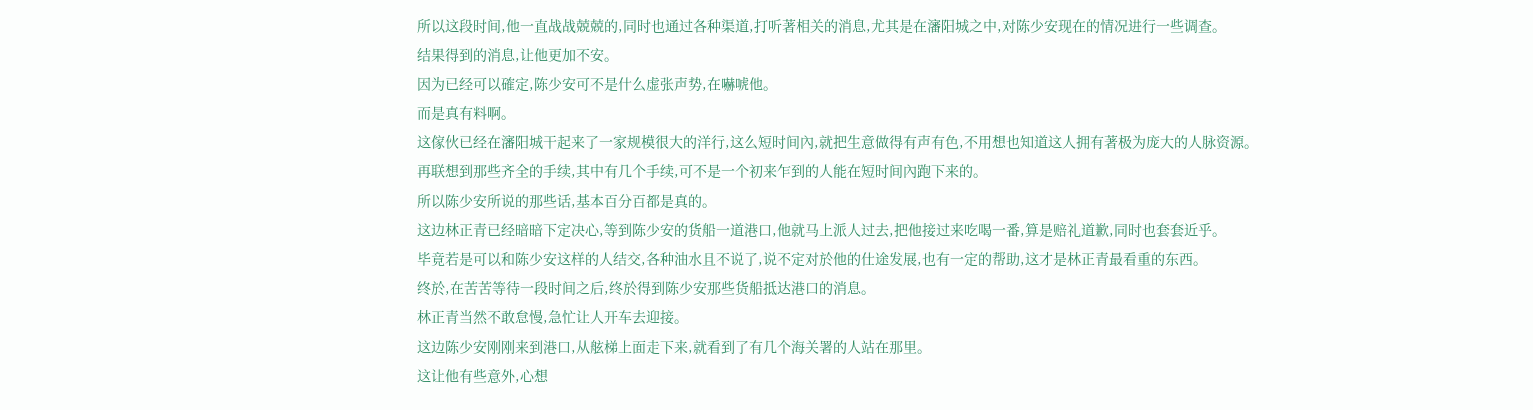所以这段时间,他一直战战兢兢的,同时也通过各种渠道,打听著相关的消息,尤其是在瀋阳城之中,对陈少安现在的情况进行一些调查。
结果得到的消息,让他更加不安。
因为已经可以確定,陈少安可不是什么虚张声势,在嚇唬他。
而是真有料啊。
这傢伙已经在瀋阳城干起来了一家规模很大的洋行,这么短时间內,就把生意做得有声有色,不用想也知道这人拥有著极为庞大的人脉资源。
再联想到那些齐全的手续,其中有几个手续,可不是一个初来乍到的人能在短时间內跑下来的。
所以陈少安所说的那些话,基本百分百都是真的。
这边林正青已经暗暗下定决心,等到陈少安的货船一道港口,他就马上派人过去,把他接过来吃喝一番,算是赔礼道歉,同时也套套近乎。
毕竟若是可以和陈少安这样的人结交,各种油水且不说了,说不定对於他的仕途发展,也有一定的帮助,这才是林正青最看重的东西。
终於,在苦苦等待一段时间之后,终於得到陈少安那些货船抵达港口的消息。
林正青当然不敢怠慢,急忙让人开车去迎接。
这边陈少安刚刚来到港口,从舷梯上面走下来,就看到了有几个海关署的人站在那里。
这让他有些意外,心想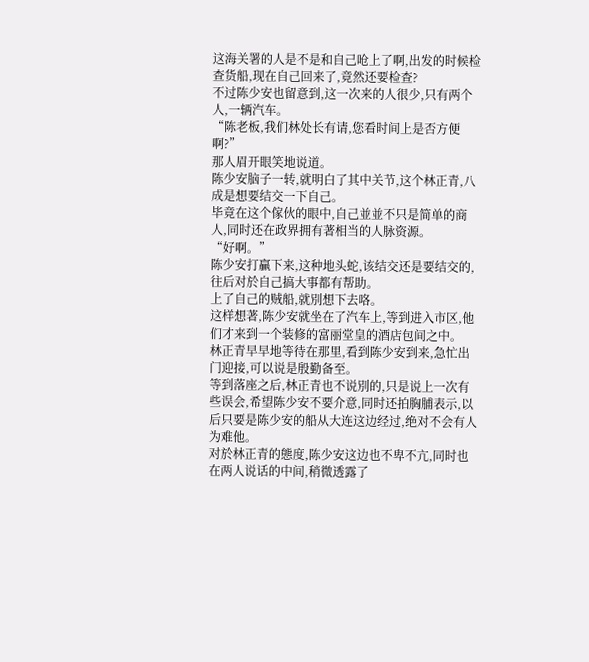这海关署的人是不是和自己呛上了啊,出发的时候检查货船,现在自己回来了,竟然还要检查?
不过陈少安也留意到,这一次来的人很少,只有两个人,一辆汽车。
“陈老板,我们林处长有请,您看时间上是否方便啊?”
那人眉开眼笑地说道。
陈少安脑子一转,就明白了其中关节,这个林正青,八成是想要结交一下自己。
毕竟在这个傢伙的眼中,自己並並不只是简单的商人,同时还在政界拥有著相当的人脉资源。
“好啊。”
陈少安打贏下来,这种地头蛇,该结交还是要结交的,往后对於自己搞大事都有帮助。
上了自己的贼船,就別想下去咯。
这样想著,陈少安就坐在了汽车上,等到进入市区,他们才来到一个装修的富丽堂皇的酒店包间之中。
林正青早早地等待在那里,看到陈少安到来,急忙出门迎接,可以说是殷勤备至。
等到落座之后,林正青也不说別的,只是说上一次有些误会,希望陈少安不要介意,同时还拍胸脯表示,以后只要是陈少安的船从大连这边经过,绝对不会有人为难他。
对於林正青的態度,陈少安这边也不卑不亢,同时也在两人说话的中间,稍微透露了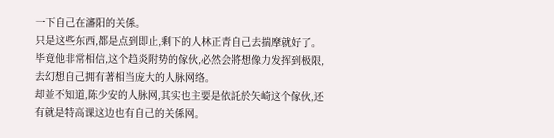一下自己在瀋阳的关係。
只是这些东西,都是点到即止,剩下的人林正青自己去揣摩就好了。
毕竟他非常相信,这个趋炎附势的傢伙,必然会將想像力发挥到极限,去幻想自己拥有著相当庞大的人脉网络。
却並不知道,陈少安的人脉网,其实也主要是依託於矢崎这个傢伙,还有就是特高课这边也有自己的关係网。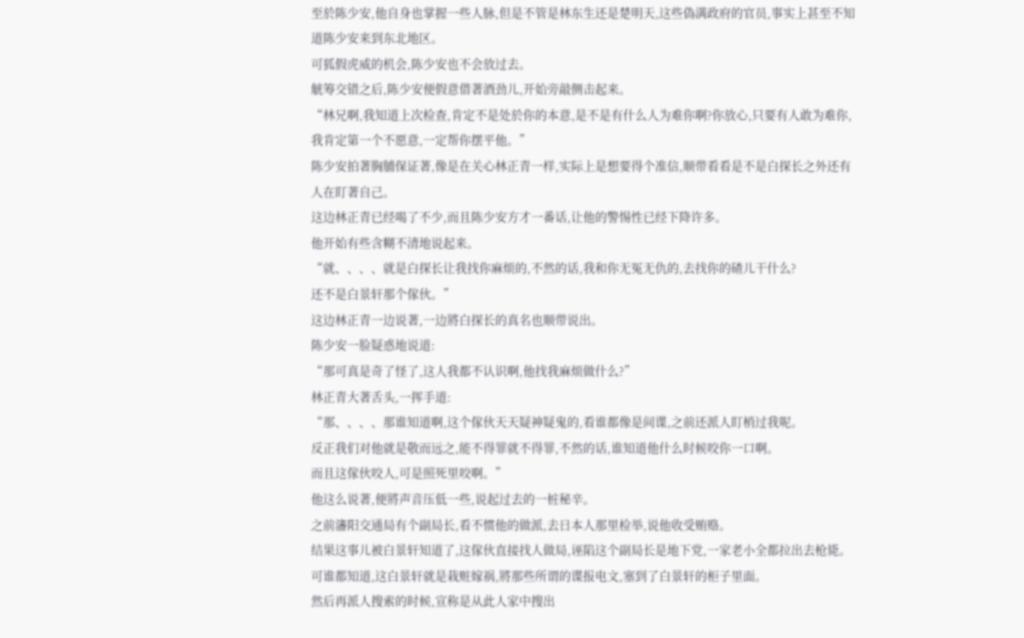至於陈少安,他自身也掌握一些人脉,但是不管是林东生还是楚明天,这些偽满政府的官员,事实上甚至不知道陈少安来到东北地区。
可狐假虎威的机会,陈少安也不会放过去。
觥筹交错之后,陈少安便假意借著酒劲儿,开始旁敲侧击起来。
“林兄啊,我知道上次检查,肯定不是处於你的本意,是不是有什么人为难你啊?你放心,只要有人敢为难你,我肯定第一个不愿意,一定帮你摆平他。”
陈少安拍著胸脯保证著,像是在关心林正青一样,实际上是想要得个准信,顺带看看是不是白探长之外还有人在盯著自己。
这边林正青已经喝了不少,而且陈少安方才一番话,让他的警惕性已经下降许多。
他开始有些含糊不清地说起来。
“就、、、、就是白探长让我找你麻烦的,不然的话,我和你无冤无仇的,去找你的碴儿干什么?
还不是白景轩那个傢伙。”
这边林正青一边说著,一边將白探长的真名也顺带说出。
陈少安一脸疑惑地说道:
“那可真是奇了怪了,这人我都不认识啊,他找我麻烦做什么?”
林正青大著舌头,一挥手道:
“那、、、、那谁知道啊,这个傢伙天天疑神疑鬼的,看谁都像是间谍,之前还派人盯梢过我呢。
反正我们对他就是敬而远之,能不得罪就不得罪,不然的话,谁知道他什么时候咬你一口啊。
而且这傢伙咬人,可是照死里咬啊。”
他这么说著,便將声音压低一些,说起过去的一桩秘辛。
之前瀋阳交通局有个副局长,看不惯他的做派,去日本人那里检举,说他收受贿赂。
结果这事儿被白景轩知道了,这傢伙直接找人做局,诬陷这个副局长是地下党,一家老小全都拉出去枪毙。
可谁都知道,这白景轩就是栽赃嫁祸,將那些所谓的谍报电文,塞到了白景轩的柜子里面。
然后再派人搜索的时候,宣称是从此人家中搜出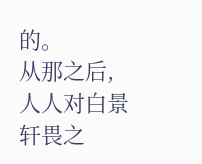的。
从那之后,人人对白景轩畏之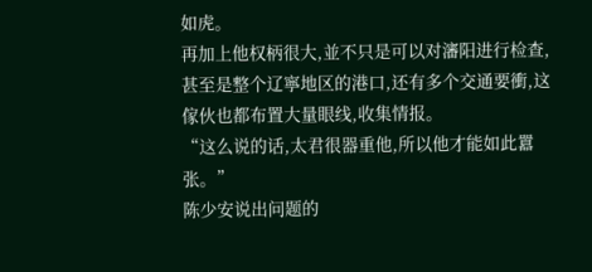如虎。
再加上他权柄很大,並不只是可以对瀋阳进行检查,甚至是整个辽寧地区的港口,还有多个交通要衝,这傢伙也都布置大量眼线,收集情报。
“这么说的话,太君很器重他,所以他才能如此囂张。”
陈少安说出问题的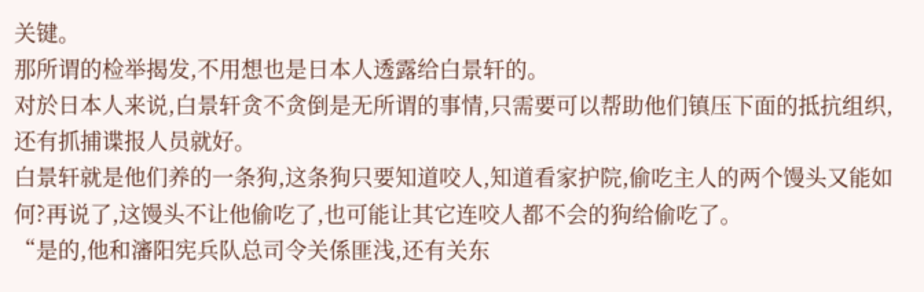关键。
那所谓的检举揭发,不用想也是日本人透露给白景轩的。
对於日本人来说,白景轩贪不贪倒是无所谓的事情,只需要可以帮助他们镇压下面的抵抗组织,还有抓捕谍报人员就好。
白景轩就是他们养的一条狗,这条狗只要知道咬人,知道看家护院,偷吃主人的两个馒头又能如何?再说了,这馒头不让他偷吃了,也可能让其它连咬人都不会的狗给偷吃了。
“是的,他和瀋阳宪兵队总司令关係匪浅,还有关东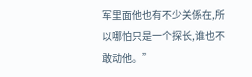军里面他也有不少关係在,所以哪怕只是一个探长,谁也不敢动他。”